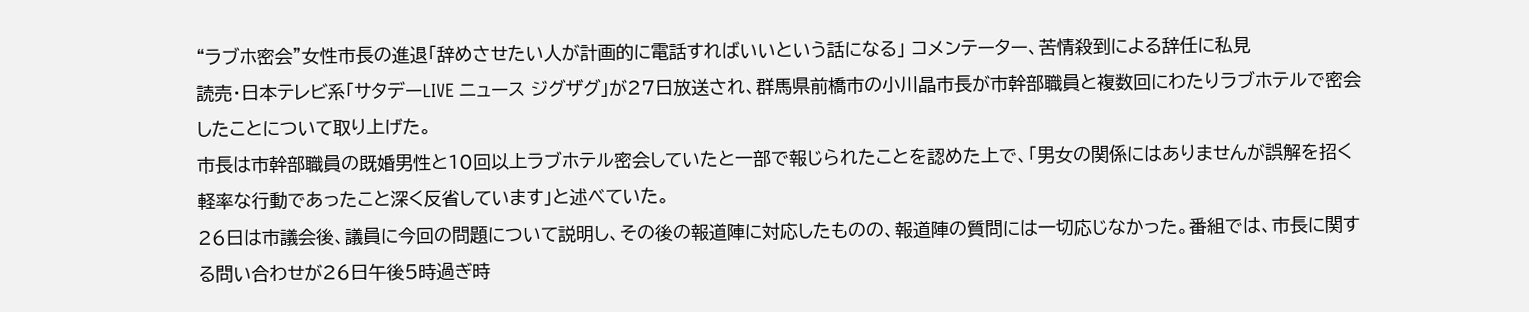“ラブホ密会”女性市長の進退「辞めさせたい人が計画的に電話すればいいという話になる」 コメンテーター、苦情殺到による辞任に私見
読売・日本テレビ系「サタデーLIVE ニュース ジグザグ」が27日放送され、群馬県前橋市の小川晶市長が市幹部職員と複数回にわたりラブホテルで密会したことについて取り上げた。
市長は市幹部職員の既婚男性と10回以上ラブホテル密会していたと一部で報じられたことを認めた上で、「男女の関係にはありませんが誤解を招く軽率な行動であったこと深く反省しています」と述べていた。
26日は市議会後、議員に今回の問題について説明し、その後の報道陣に対応したものの、報道陣の質問には一切応じなかった。番組では、市長に関する問い合わせが26日午後5時過ぎ時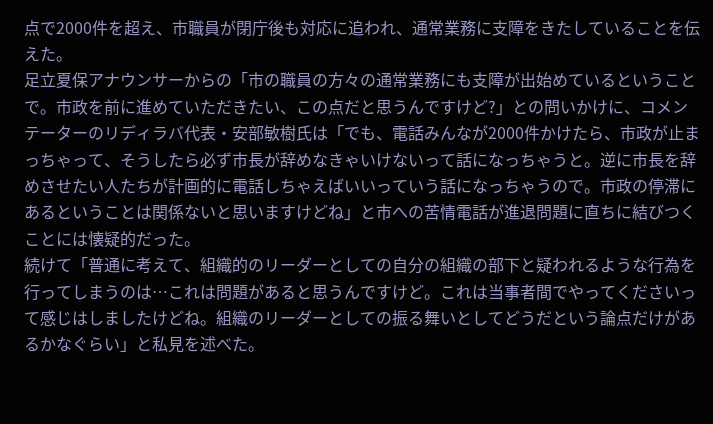点で2000件を超え、市職員が閉庁後も対応に追われ、通常業務に支障をきたしていることを伝えた。
足立夏保アナウンサーからの「市の職員の方々の通常業務にも支障が出始めているということで。市政を前に進めていただきたい、この点だと思うんですけど?」との問いかけに、コメンテーターのリディラバ代表・安部敏樹氏は「でも、電話みんなが2000件かけたら、市政が止まっちゃって、そうしたら必ず市長が辞めなきゃいけないって話になっちゃうと。逆に市長を辞めさせたい人たちが計画的に電話しちゃえばいいっていう話になっちゃうので。市政の停滞にあるということは関係ないと思いますけどね」と市への苦情電話が進退問題に直ちに結びつくことには懐疑的だった。
続けて「普通に考えて、組織的のリーダーとしての自分の組織の部下と疑われるような行為を行ってしまうのは…これは問題があると思うんですけど。これは当事者間でやってくださいって感じはしましたけどね。組織のリーダーとしての振る舞いとしてどうだという論点だけがあるかなぐらい」と私見を述べた。